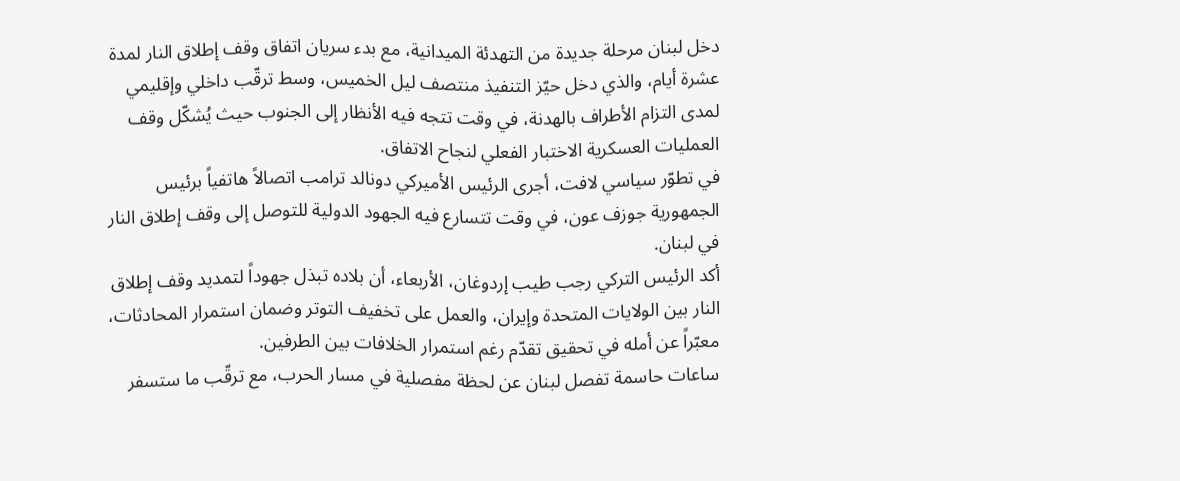دخل لبنان مرحلة جديدة من التهدئة الميدانية، مع بدء سريان اتفاق وقف إطلاق النار لمدة عشرة أيام، والذي دخل حيّز التنفيذ منتصف ليل الخميس، وسط ترقّب داخلي وإقليمي لمدى التزام الأطراف بالهدنة، في وقت تتجه فيه الأنظار إلى الجنوب حيث يُشكّل وقف العمليات العسكرية الاختبار الفعلي لنجاح الاتفاق.
في تطوّر سياسي لافت، أجرى الرئيس الأميركي دونالد ترامب اتصالاً هاتفياً برئيس الجمهورية جوزف عون، في وقت تتسارع فيه الجهود الدولية للتوصل إلى وقف إطلاق النار في لبنان.
أكد الرئيس التركي رجب طيب إردوغان، الأربعاء، أن بلاده تبذل جهوداً لتمديد وقف إطلاق النار بين الولايات المتحدة وإيران، والعمل على تخفيف التوتر وضمان استمرار المحادثات، معبّراً عن أمله في تحقيق تقدّم رغم استمرار الخلافات بين الطرفين.
ساعات حاسمة تفصل لبنان عن لحظة مفصلية في مسار الحرب، مع ترقّب ما ستسفر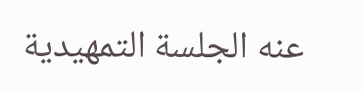عنه الجلسة التمهيدية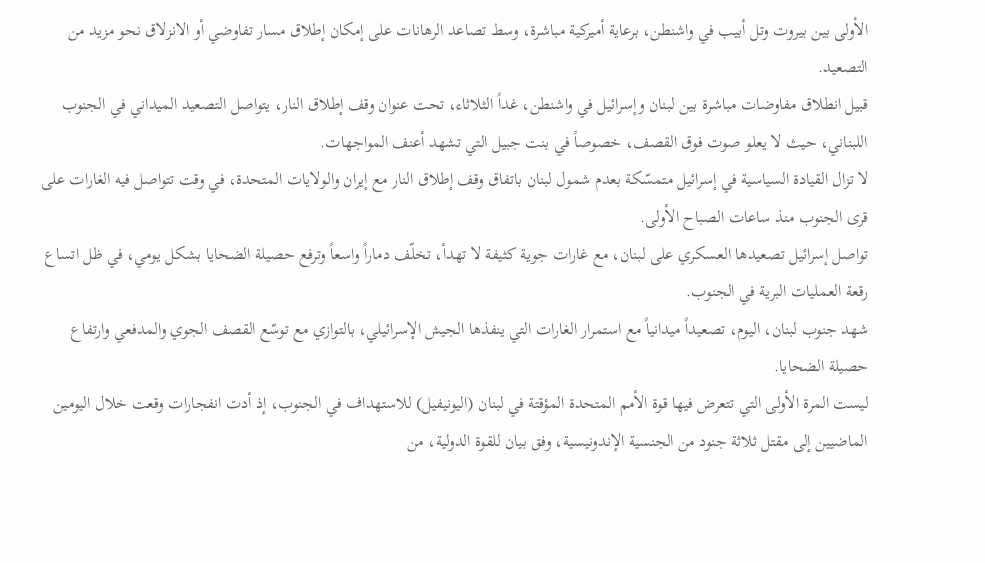الأولى بين بيروت وتل أبيب في واشنطن، برعاية أميركية مباشرة، وسط تصاعد الرهانات على إمكان إطلاق مسار تفاوضي أو الانزلاق نحو مزيد من التصعيد.
قبيل انطلاق مفاوضات مباشرة بين لبنان وإسرائيل في واشنطن، غداً الثلاثاء، تحت عنوان وقف إطلاق النار، يتواصل التصعيد الميداني في الجنوب اللبناني، حيث لا يعلو صوت فوق القصف، خصوصاً في بنت جبيل التي تشهد أعنف المواجهات.
لا تزال القيادة السياسية في إسرائيل متمسّكة بعدم شمول لبنان باتفاق وقف إطلاق النار مع إيران والولايات المتحدة، في وقت تتواصل فيه الغارات على قرى الجنوب منذ ساعات الصباح الأولى.
تواصل إسرائيل تصعيدها العسكري على لبنان، مع غارات جوية كثيفة لا تهدأ، تخلّف دماراً واسعاً وترفع حصيلة الضحايا بشكل يومي، في ظل اتساع رقعة العمليات البرية في الجنوب.
شهد جنوب لبنان، اليوم، تصعيداً ميدانياً مع استمرار الغارات التي ينفذها الجيش الإسرائيلي، بالتوازي مع توسّع القصف الجوي والمدفعي وارتفاع حصيلة الضحايا.
ليست المرة الأولى التي تتعرض فيها قوة الأمم المتحدة المؤقتة في لبنان (اليونيفيل) للاستهداف في الجنوب، إذ أدت انفجارات وقعت خلال اليومين الماضيين إلى مقتل ثلاثة جنود من الجنسية الإندونيسية، وفق بيان للقوة الدولية، من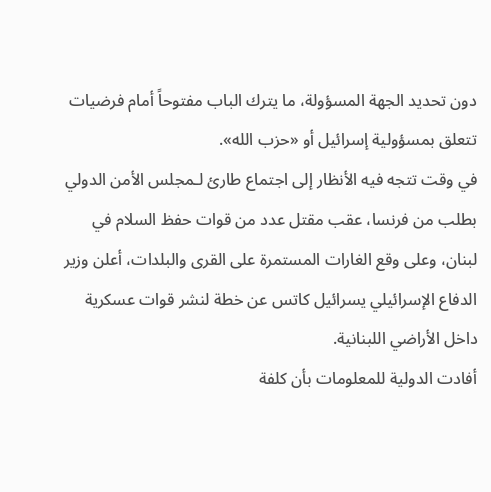دون تحديد الجهة المسؤولة، ما يترك الباب مفتوحاً أمام فرضيات تتعلق بمسؤولية إسرائيل أو «حزب الله».
في وقت تتجه فيه الأنظار إلى اجتماع طارئ لـمجلس الأمن الدولي بطلب من فرنسا، عقب مقتل عدد من قوات حفظ السلام في لبنان، وعلى وقع الغارات المستمرة على القرى والبلدات، أعلن وزير الدفاع الإسرائيلي يسرائيل كاتس عن خطة لنشر قوات عسكرية داخل الأراضي اللبنانية.
أفادت الدولية للمعلومات بأن كلفة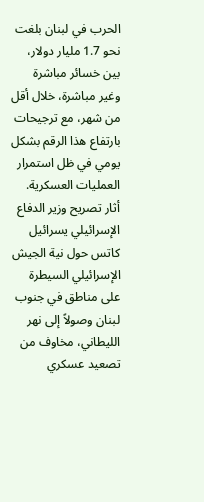الحرب في لبنان بلغت نحو 1.7 مليار دولار، بين خسائر مباشرة وغير مباشرة، خلال أقل من شهر، مع ترجيحات بارتفاع هذا الرقم بشكل يومي في ظل استمرار العمليات العسكرية.
أثار تصريح وزير الدفاع الإسرائيلي يسرائيل كاتس حول نية الجيش الإسرائيلي السيطرة على مناطق في جنوب لبنان وصولاً إلى نهر الليطاني، مخاوف من تصعيد عسكري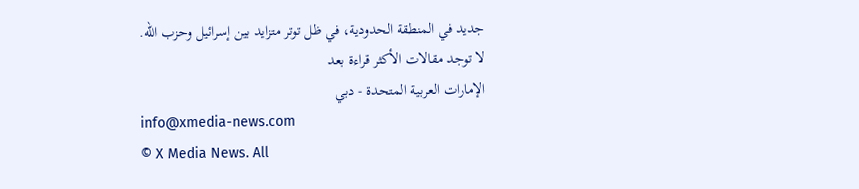جديد في المنطقة الحدودية، في ظل توتر متزايد بين إسرائيل وحزب الله.
لا توجد مقالات الأكثر قراءة بعد
الإمارات العربية المتحدة - دبي
info@xmedia-news.com
© X Media News. All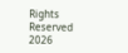Rights Reserved 2026